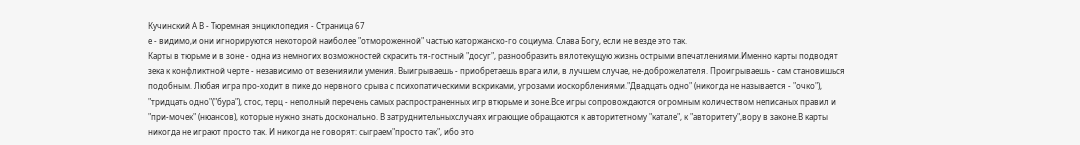Кучинский А В - Тюремная энциклопедия - Страница 67
е - видимо,и они игнорируются некоторой наиболее "отмороженной" частью каторжанско-го социума. Слава Богу, если не везде это так.
Карты в тюрьме и в зоне - одна из немногих возможностей скрасить тя-гостный "досуг", разнообразить вялотекущую жизнь острыми впечатлениями.Именно карты подводят зека к конфликтной черте - независимо от везенияили умения. Выигрываешь - приобретаешь врага или, в лучшем случае, не-доброжелателя. Проигрываешь - сам становишься подобным. Любая игра про-ходит в пике до нервного срыва с психопатическими вскриками, угрозами иоскорблениями."Двадцать одно" (никогда не называется - "очко"), "тридцать одно"("бура"), стос, терц - неполный перечень самых распространенных игр втюрьме и зоне.Все игры сопровождаются огромным количеством неписаных правил и "при-мочек" (нюансов), которые нужно знать досконально. В затруднительныхслучаях играющие обращаются к авторитетному "катале", к "авторитету",вору в законе.В карты никогда не играют просто так. И никогда не говорят: сыграем"просто так", ибо это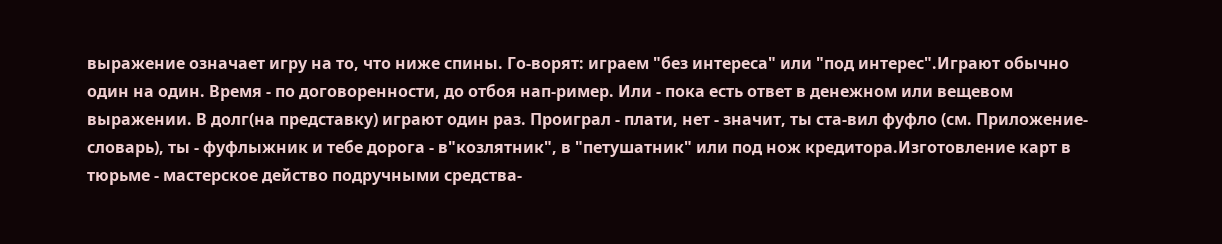выражение означает игру на то, что ниже спины. Го-ворят: играем "без интереса" или "под интерес".Играют обычно один на один. Время - по договоренности, до отбоя нап-ример. Или - пока есть ответ в денежном или вещевом выражении. В долг(на представку) играют один раз. Проиграл - плати, нет - значит, ты ста-вил фуфло (см. Приложение-словарь), ты - фуфлыжник и тебе дорога - в"козлятник", в "петушатник" или под нож кредитора.Изготовление карт в тюрьме - мастерское действо подручными средства-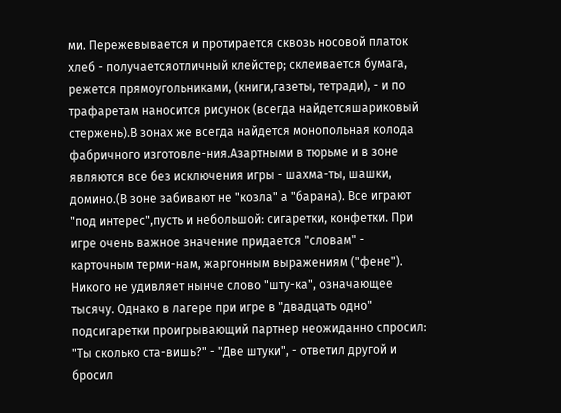ми. Пережевывается и протирается сквозь носовой платок хлеб - получаетсяотличный клейстер; склеивается бумага, режется прямоугольниками, (книги,газеты, тетради), - и по трафаретам наносится рисунок (всегда найдетсяшариковый стержень).В зонах же всегда найдется монопольная колода фабричного изготовле-ния.Азартными в тюрьме и в зоне являются все без исключения игры - шахма-ты, шашки, домино.(В зоне забивают не "козла" а "барана). Все играют "под интерес",пусть и небольшой: сигаретки, конфетки. При игре очень важное значение придается "словам" - карточным терми-нам, жаргонным выражениям ("фене"). Никого не удивляет нынче слово "шту-ка", означающее тысячу. Однако в лагере при игре в "двадцать одно" подсигаретки проигрывающий партнер неожиданно спросил: "Ты сколько ста-вишь?" - "Две штуки", - ответил другой и бросил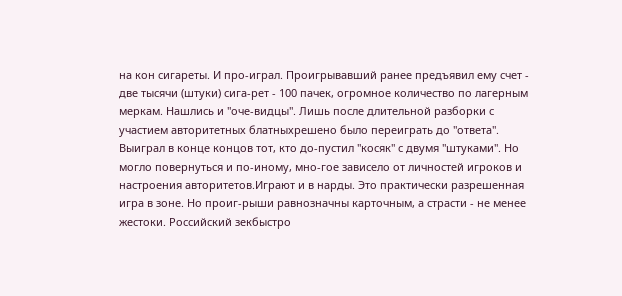на кон сигареты. И про-играл. Проигрывавший ранее предъявил ему счет - две тысячи (штуки) сига-рет - 100 пачек, огромное количество по лагерным меркам. Нашлись и "оче-видцы". Лишь после длительной разборки с участием авторитетных блатныхрешено было переиграть до "ответа". Выиграл в конце концов тот, кто до-пустил "косяк" с двумя "штуками". Но могло повернуться и по-иному, мно-гое зависело от личностей игроков и настроения авторитетов.Играют и в нарды. Это практически разрешенная игра в зоне. Но проиг-рыши равнозначны карточным, а страсти - не менее жестоки. Российский зекбыстро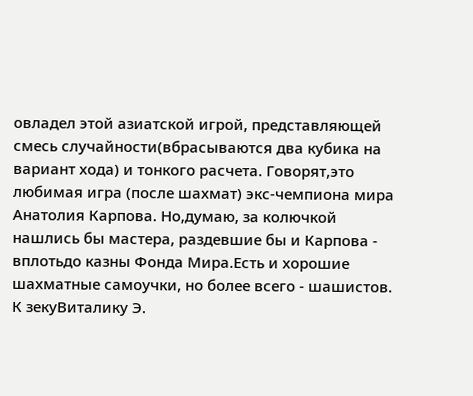овладел этой азиатской игрой, представляющей смесь случайности(вбрасываются два кубика на вариант хода) и тонкого расчета. Говорят,это любимая игра (после шахмат) экс-чемпиона мира Анатолия Карпова. Но,думаю, за колючкой нашлись бы мастера, раздевшие бы и Карпова - вплотьдо казны Фонда Мира.Есть и хорошие шахматные самоучки, но более всего - шашистов. К зекуВиталику Э.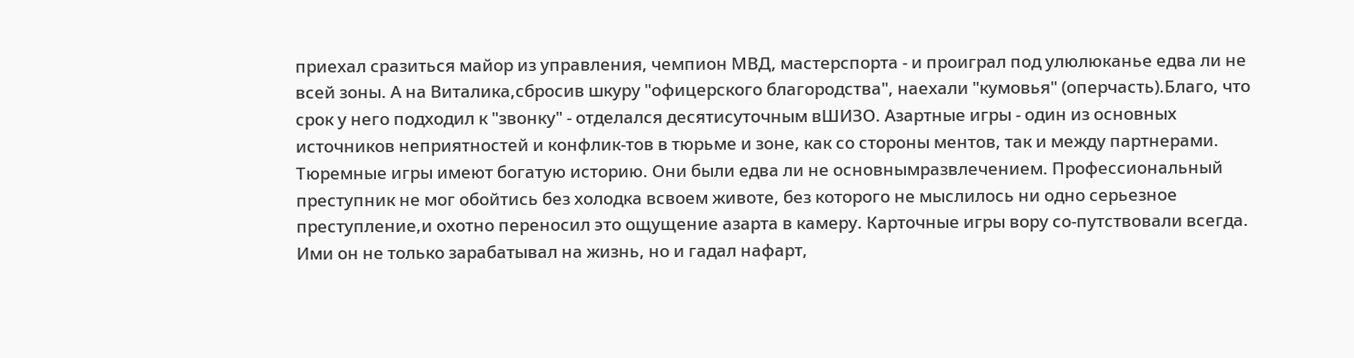приехал сразиться майор из управления, чемпион МВД, мастерспорта - и проиграл под улюлюканье едва ли не всей зоны. А на Виталика,сбросив шкуру "офицерского благородства", наехали "кумовья" (оперчасть).Благо, что срок у него подходил к "звонку" - отделался десятисуточным вШИЗО. Азартные игры - один из основных источников неприятностей и конфлик-тов в тюрьме и зоне, как со стороны ментов, так и между партнерами.
Тюремные игры имеют богатую историю. Они были едва ли не основнымразвлечением. Профессиональный преступник не мог обойтись без холодка всвоем животе, без которого не мыслилось ни одно серьезное преступление,и охотно переносил это ощущение азарта в камеру. Карточные игры вору со-путствовали всегда. Ими он не только зарабатывал на жизнь, но и гадал нафарт,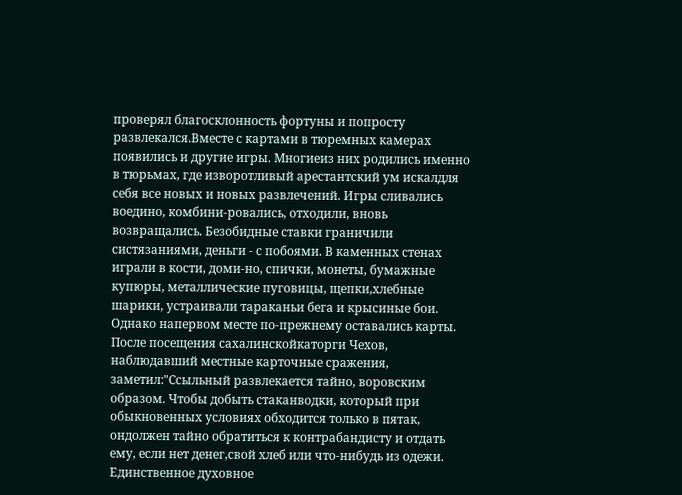проверял благосклонность фортуны и попросту развлекался.Вместе с картами в тюремных камерах появились и другие игры. Многиеиз них родились именно в тюрьмах, где изворотливый арестантский ум искалдля себя все новых и новых развлечений. Игры сливались воедино, комбини-ровались, отходили, вновь возвращались. Безобидные ставки граничили систязаниями, деньги - с побоями. В каменных стенах играли в кости, доми-но, спички, монеты, бумажные купюры, металлические пуговицы, щепки,хлебные шарики, устраивали тараканьи бега и крысиные бои. Однако напервом месте по-прежнему оставались карты. После посещения сахалинскойкаторги Чехов, наблюдавший местные карточные сражения, заметил:"Ссыльный развлекается тайно, воровским образом. Чтобы добыть стаканводки, который при обыкновенных условиях обходится только в пятак, ондолжен тайно обратиться к контрабандисту и отдать ему, если нет денег,свой хлеб или что-нибудь из одежи. Единственное духовное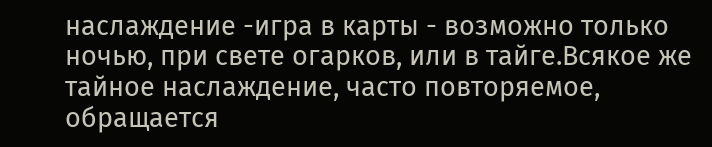наслаждение -игра в карты - возможно только ночью, при свете огарков, или в тайге.Всякое же тайное наслаждение, часто повторяемое, обращается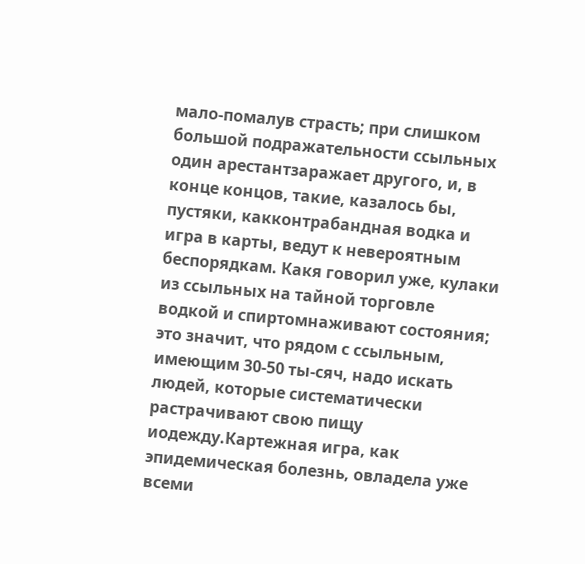мало-помалув страсть; при слишком большой подражательности ссыльных один арестантзаражает другого, и, в конце концов, такие, казалось бы, пустяки, какконтрабандная водка и игра в карты, ведут к невероятным беспорядкам. Какя говорил уже, кулаки из ссыльных на тайной торговле водкой и спиртомнаживают состояния; это значит, что рядом с ссыльным, имеющим 30-50 ты-сяч, надо искать людей, которые систематически растрачивают свою пищу иодежду.Картежная игра, как эпидемическая болезнь, овладела уже всеми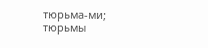тюрьма-ми; тюрьмы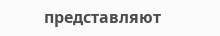представляют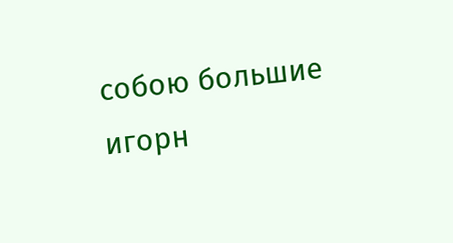собою большие игорн